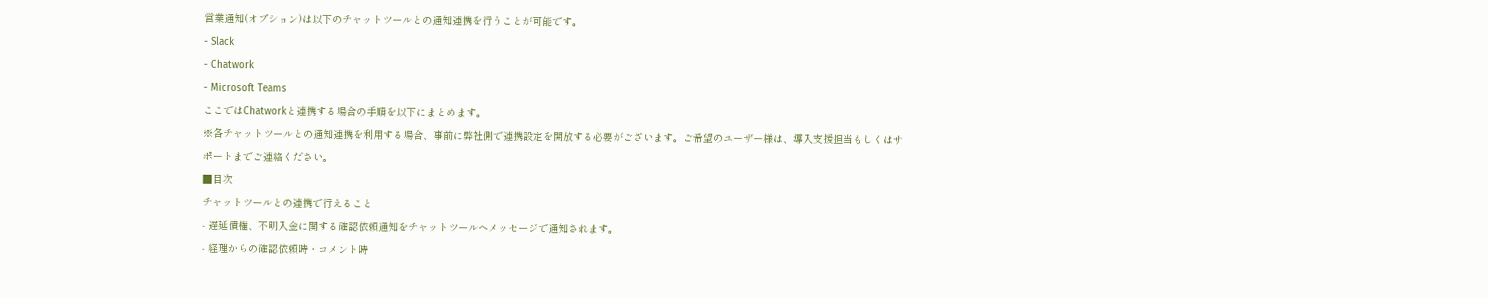営業通知(オプション)は以下のチャットツールとの通知連携を行うことが可能です。
- Slack
- Chatwork
- Microsoft Teams
ここではChatworkと連携する場合の手順を以下にまとめます。
※各チャットツールとの通知連携を利用する場合、事前に弊社側で連携設定を開放する必要がございます。ご希望のユーザー様は、導入支援担当もしくはサポートまでご連絡ください。
■目次
チャットツールとの連携で行えること
- 遅延債権、不明入金に関する確認依頼通知をチャットツールへメッセージで通知されます。
- 経理からの確認依頼時・コメント時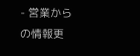- 営業からの情報更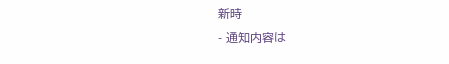新時
- 通知内容は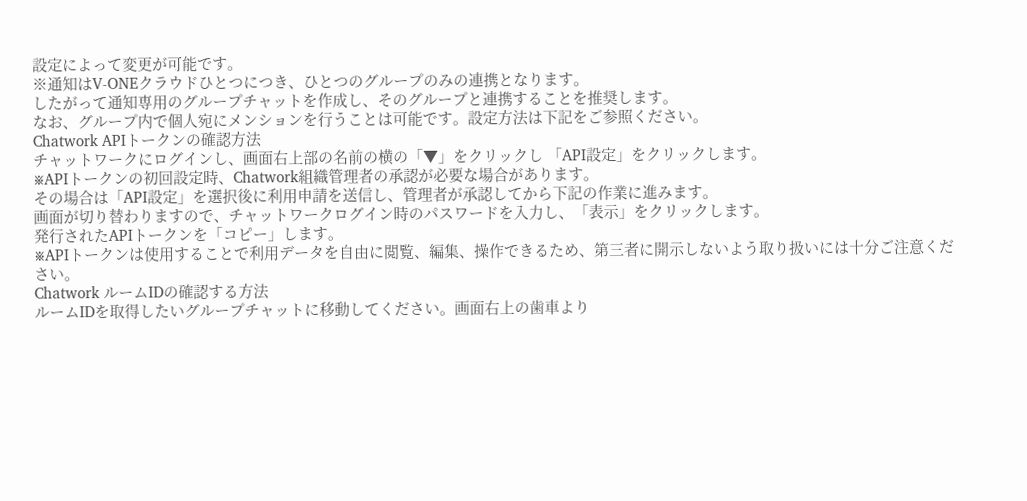設定によって変更が可能です。
※通知はV-ONEクラウドひとつにつき、ひとつのグループのみの連携となります。
したがって通知専用のグループチャットを作成し、そのグループと連携することを推奨します。
なお、グループ内で個人宛にメンションを行うことは可能です。設定方法は下記をご参照ください。
Chatwork APIトークンの確認方法
チャットワークにログインし、画面右上部の名前の横の「▼」をクリックし 「API設定」をクリックします。
※APIトークンの初回設定時、Chatwork組織管理者の承認が必要な場合があります。
その場合は「API設定」を選択後に利用申請を送信し、管理者が承認してから下記の作業に進みます。
画面が切り替わりますので、チャットワークログイン時のパスワードを入力し、「表示」をクリックします。
発行されたAPIトークンを「コピー」します。
※APIトークンは使用することで利用データを自由に閲覧、編集、操作できるため、第三者に開示しないよう取り扱いには十分ご注意ください。
Chatwork ルームIDの確認する方法
ルームIDを取得したいグループチャットに移動してください。画面右上の歯車より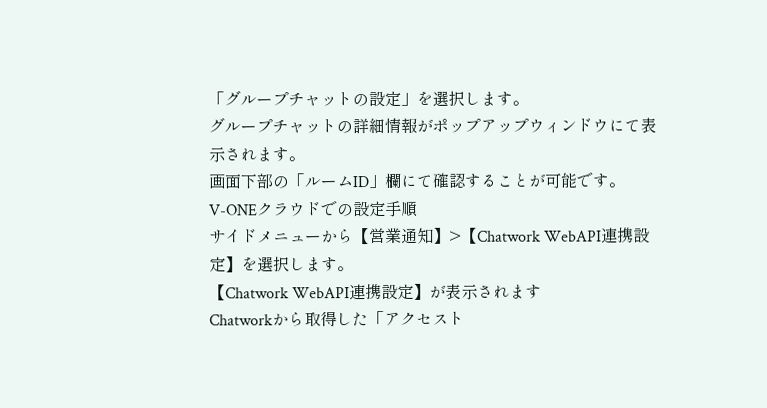「グループチャットの設定」を選択します。
グループチャットの詳細情報がポップアップウィンドウにて表示されます。
画面下部の「ルームID」欄にて確認することが可能です。
V-ONEクラウドでの設定手順
サイドメニューから【営業通知】>【Chatwork WebAPI連携設定】を選択します。
【Chatwork WebAPI連携設定】が表示されます
Chatworkから取得した「アクセスト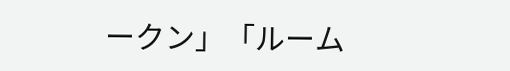ークン」「ルーム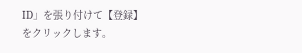ID」を張り付けて【登録】をクリックします。